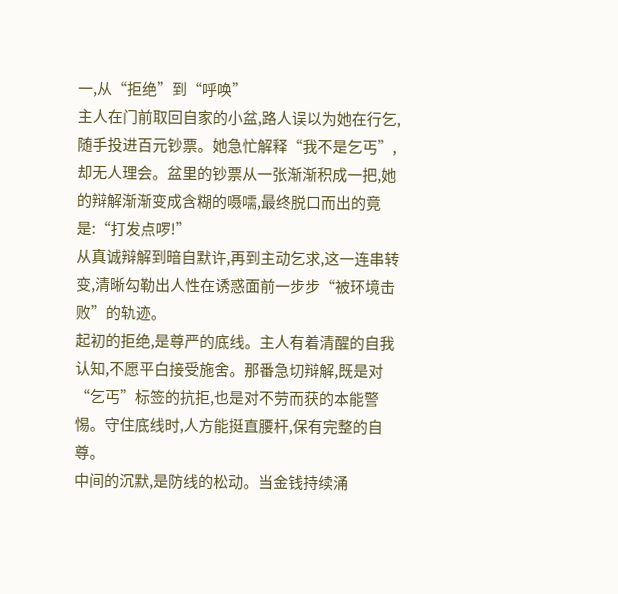一,从“拒绝”到“呼唤”
主人在门前取回自家的小盆,路人误以为她在行乞,随手投进百元钞票。她急忙解释“我不是乞丐”,却无人理会。盆里的钞票从一张渐渐积成一把,她的辩解渐渐变成含糊的嗫嚅,最终脱口而出的竟是:“打发点啰!”
从真诚辩解到暗自默许,再到主动乞求,这一连串转变,清晰勾勒出人性在诱惑面前一步步“被环境击败”的轨迹。
起初的拒绝,是尊严的底线。主人有着清醒的自我认知,不愿平白接受施舍。那番急切辩解,既是对“乞丐”标签的抗拒,也是对不劳而获的本能警惕。守住底线时,人方能挺直腰杆,保有完整的自尊。
中间的沉默,是防线的松动。当金钱持续涌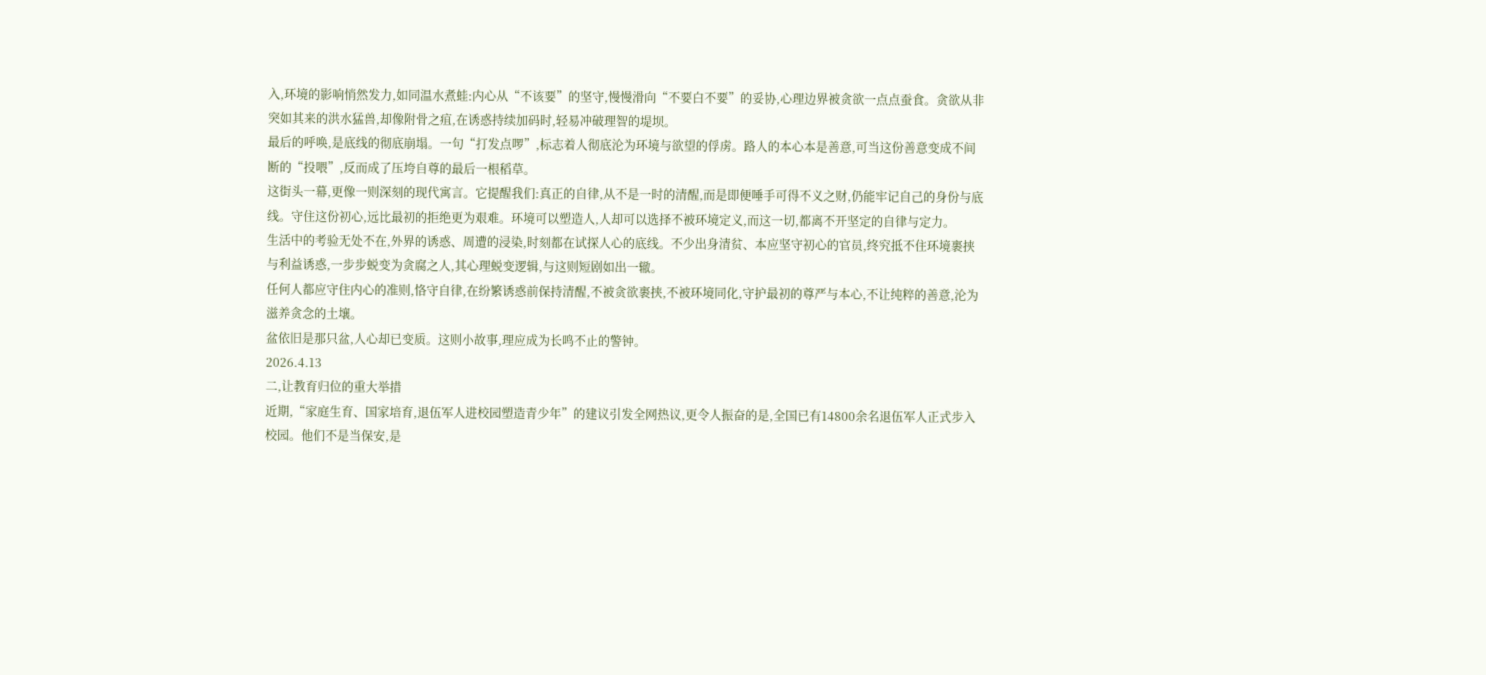入,环境的影响悄然发力,如同温水煮蛙:内心从“不该要”的坚守,慢慢滑向“不要白不要”的妥协,心理边界被贪欲一点点蚕食。贪欲从非突如其来的洪水猛兽,却像附骨之疽,在诱惑持续加码时,轻易冲破理智的堤坝。
最后的呼唤,是底线的彻底崩塌。一句“打发点啰”,标志着人彻底沦为环境与欲望的俘虏。路人的本心本是善意,可当这份善意变成不间断的“投喂”,反而成了压垮自尊的最后一根稻草。
这街头一幕,更像一则深刻的现代寓言。它提醒我们:真正的自律,从不是一时的清醒,而是即便唾手可得不义之财,仍能牢记自己的身份与底线。守住这份初心,远比最初的拒绝更为艰难。环境可以塑造人,人却可以选择不被环境定义,而这一切,都离不开坚定的自律与定力。
生活中的考验无处不在,外界的诱惑、周遭的浸染,时刻都在试探人心的底线。不少出身清贫、本应坚守初心的官员,终究抵不住环境裹挟与利益诱惑,一步步蜕变为贪腐之人,其心理蜕变逻辑,与这则短剧如出一辙。
任何人都应守住内心的准则,恪守自律,在纷繁诱惑前保持清醒,不被贪欲裹挟,不被环境同化,守护最初的尊严与本心,不让纯粹的善意,沦为滋养贪念的土壤。
盆依旧是那只盆,人心却已变质。这则小故事,理应成为长鸣不止的警钟。
2026.4.13
二,让教育归位的重大举措
近期,“家庭生育、国家培育,退伍军人进校园塑造青少年”的建议引发全网热议,更令人振奋的是,全国已有14800余名退伍军人正式步入校园。他们不是当保安,是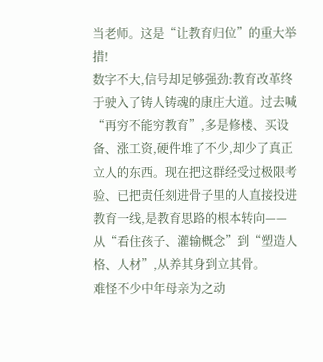当老师。这是“让教育归位”的重大举措!
数字不大,信号却足够强劲:教育改革终于驶入了铸人铸魂的康庄大道。过去喊“再穷不能穷教育”,多是修楼、买设备、涨工资,硬件堆了不少,却少了真正立人的东西。现在把这群经受过极限考验、已把责任刻进骨子里的人直接投进教育一线,是教育思路的根本转向——从“看住孩子、灌输概念”到“塑造人格、人材”,从养其身到立其骨。
难怪不少中年母亲为之动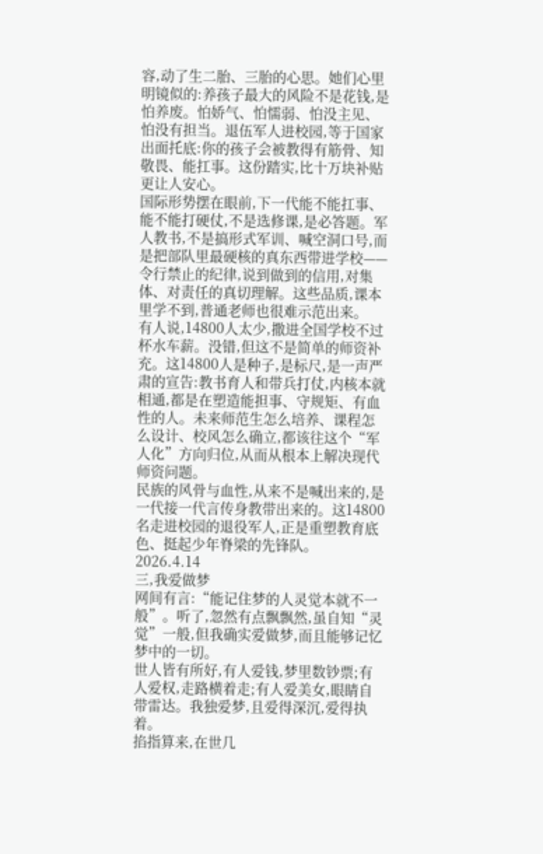容,动了生二胎、三胎的心思。她们心里明镜似的:养孩子最大的风险不是花钱,是怕养废。怕娇气、怕懦弱、怕没主见、怕没有担当。退伍军人进校园,等于国家出面托底:你的孩子会被教得有筋骨、知敬畏、能扛事。这份踏实,比十万块补贴更让人安心。
国际形势摆在眼前,下一代能不能扛事、能不能打硬仗,不是选修课,是必答题。军人教书,不是搞形式军训、喊空洞口号,而是把部队里最硬核的真东西带进学校——令行禁止的纪律,说到做到的信用,对集体、对责任的真切理解。这些品质,课本里学不到,普通老师也很难示范出来。
有人说,14800人太少,撒进全国学校不过杯水车薪。没错,但这不是简单的师资补充。这14800人是种子,是标尺,是一声严肃的宣告:教书育人和带兵打仗,内核本就相通,都是在塑造能担事、守规矩、有血性的人。未来师范生怎么培养、课程怎么设计、校风怎么确立,都该往这个“军人化”方向归位,从而从根本上解决现代师资问题。
民族的风骨与血性,从来不是喊出来的,是一代接一代言传身教带出来的。这14800名走进校园的退役军人,正是重塑教育底色、挺起少年脊梁的先锋队。
2026.4.14
三,我爱做梦
网间有言:“能记住梦的人灵觉本就不一般”。听了,忽然有点飘飘然,虽自知“灵觉”一般,但我确实爱做梦,而且能够记忆梦中的一切。
世人皆有所好,有人爱钱,梦里数钞票;有人爱权,走路横着走;有人爱美女,眼睛自带雷达。我独爱梦,且爱得深沉,爱得执着。
掐指算来,在世几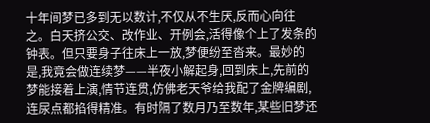十年间梦已多到无以数计,不仅从不生厌,反而心向往之。白天挤公交、改作业、开例会,活得像个上了发条的钟表。但只要身子往床上一放,梦便纷至沓来。最妙的是,我竟会做连续梦——半夜小解起身,回到床上,先前的梦能接着上演,情节连贯,仿佛老天爷给我配了金牌编剧,连尿点都掐得精准。有时隔了数月乃至数年,某些旧梦还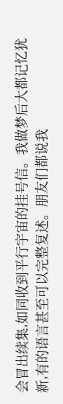会冒出续集,如同收到平行宇宙的挂号信。我做梦后大都记忆犹新,有的语言甚至可以完整复述。朋友们都说我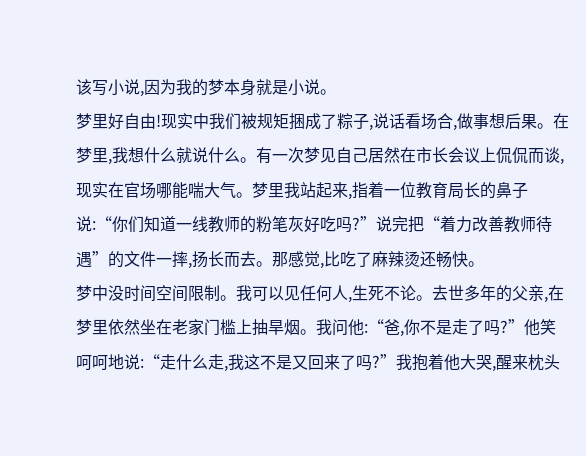该写小说,因为我的梦本身就是小说。
梦里好自由!现实中我们被规矩捆成了粽子,说话看场合,做事想后果。在梦里,我想什么就说什么。有一次梦见自己居然在市长会议上侃侃而谈,现实在官场哪能喘大气。梦里我站起来,指着一位教育局长的鼻子说:“你们知道一线教师的粉笔灰好吃吗?”说完把“着力改善教师待遇”的文件一摔,扬长而去。那感觉,比吃了麻辣烫还畅快。
梦中没时间空间限制。我可以见任何人,生死不论。去世多年的父亲,在梦里依然坐在老家门槛上抽旱烟。我问他:“爸,你不是走了吗?”他笑呵呵地说:“走什么走,我这不是又回来了吗?”我抱着他大哭,醒来枕头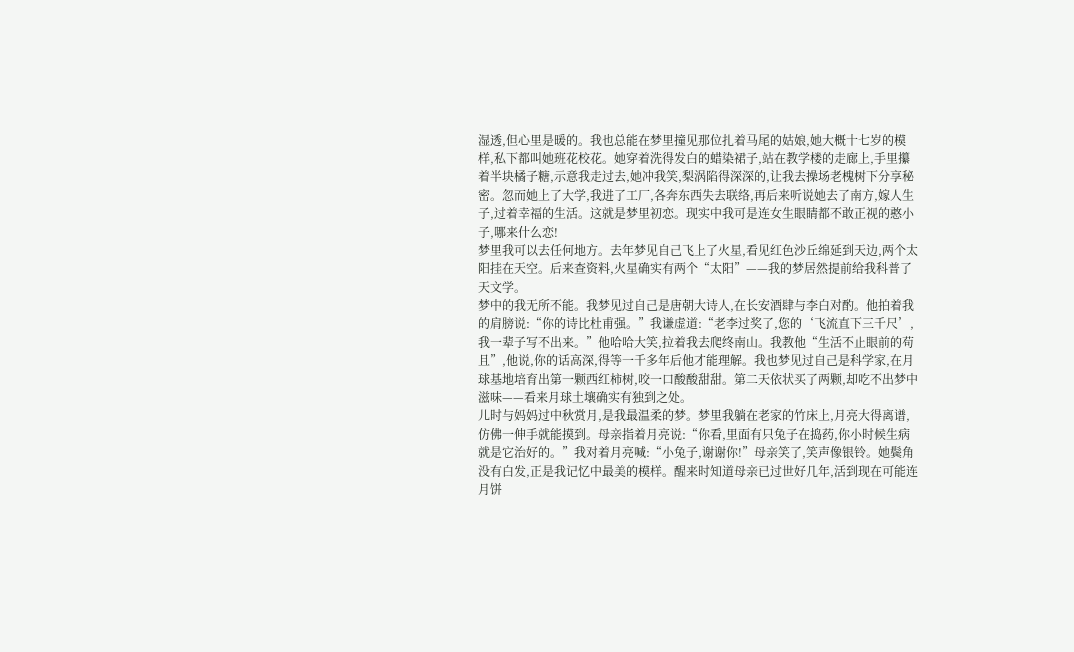湿透,但心里是暖的。我也总能在梦里撞见那位扎着马尾的姑娘,她大概十七岁的模样,私下都叫她班花校花。她穿着洗得发白的蜡染裙子,站在教学楼的走廊上,手里攥着半块橘子糖,示意我走过去,她冲我笑,梨涡陷得深深的,让我去操场老槐树下分享秘密。忽而她上了大学,我进了工厂,各奔东西失去联络,再后来听说她去了南方,嫁人生子,过着幸福的生活。这就是梦里初恋。现实中我可是连女生眼睛都不敢正视的憨小子,哪来什么恋!
梦里我可以去任何地方。去年梦见自己飞上了火星,看见红色沙丘绵延到天边,两个太阳挂在天空。后来查资料,火星确实有两个“太阳”——我的梦居然提前给我科普了天文学。
梦中的我无所不能。我梦见过自己是唐朝大诗人,在长安酒肆与李白对酌。他拍着我的肩膀说:“你的诗比杜甫强。”我谦虚道:“老李过奖了,您的‘飞流直下三千尺’,我一辈子写不出来。”他哈哈大笑,拉着我去爬终南山。我教他“生活不止眼前的苟且”,他说,你的话高深,得等一千多年后他才能理解。我也梦见过自己是科学家,在月球基地培育出第一颗西红柿树,咬一口酸酸甜甜。第二天依状买了两颗,却吃不出梦中滋味——看来月球土壤确实有独到之处。
儿时与妈妈过中秋赏月,是我最温柔的梦。梦里我躺在老家的竹床上,月亮大得离谱,仿佛一伸手就能摸到。母亲指着月亮说:“你看,里面有只兔子在捣药,你小时候生病就是它治好的。”我对着月亮喊:“小兔子,谢谢你!”母亲笑了,笑声像银铃。她鬓角没有白发,正是我记忆中最美的模样。醒来时知道母亲已过世好几年,活到现在可能连月饼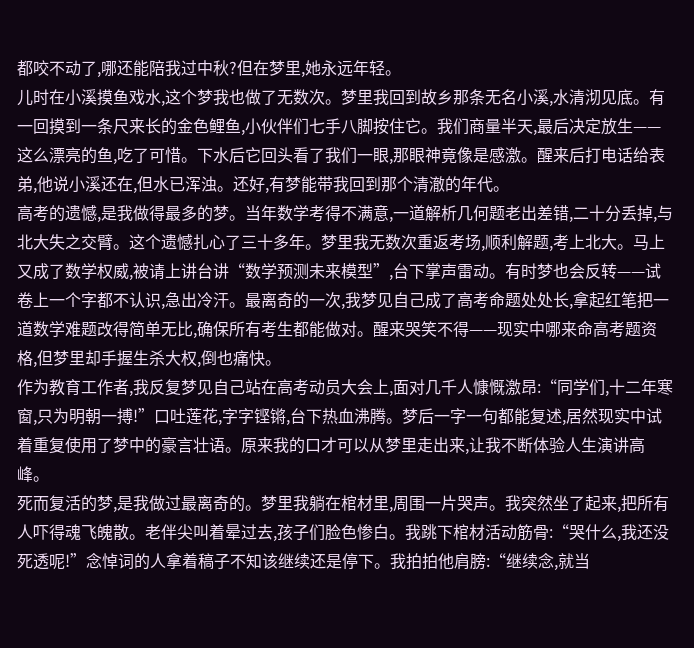都咬不动了,哪还能陪我过中秋?但在梦里,她永远年轻。
儿时在小溪摸鱼戏水,这个梦我也做了无数次。梦里我回到故乡那条无名小溪,水清沏见底。有一回摸到一条尺来长的金色鲤鱼,小伙伴们七手八脚按住它。我们商量半天,最后决定放生——这么漂亮的鱼,吃了可惜。下水后它回头看了我们一眼,那眼神竟像是感激。醒来后打电话给表弟,他说小溪还在,但水已浑浊。还好,有梦能带我回到那个清澈的年代。
高考的遗憾,是我做得最多的梦。当年数学考得不满意,一道解析几何题老出差错,二十分丢掉,与北大失之交臂。这个遗憾扎心了三十多年。梦里我无数次重返考场,顺利解题,考上北大。马上又成了数学权威,被请上讲台讲“数学预测未来模型”,台下掌声雷动。有时梦也会反转——试卷上一个字都不认识,急出冷汗。最离奇的一次,我梦见自己成了高考命题处处长,拿起红笔把一道数学难题改得简单无比,确保所有考生都能做对。醒来哭笑不得——现实中哪来命高考题资格,但梦里却手握生杀大权,倒也痛快。
作为教育工作者,我反复梦见自己站在高考动员大会上,面对几千人慷慨激昂:“同学们,十二年寒窗,只为明朝一搏!”口吐莲花,字字铿锵,台下热血沸腾。梦后一字一句都能复述,居然现实中试着重复使用了梦中的豪言壮语。原来我的口才可以从梦里走出来,让我不断体验人生演讲高峰。
死而复活的梦,是我做过最离奇的。梦里我躺在棺材里,周围一片哭声。我突然坐了起来,把所有人吓得魂飞魄散。老伴尖叫着晕过去,孩子们脸色惨白。我跳下棺材活动筋骨:“哭什么,我还没死透呢!”念悼词的人拿着稿子不知该继续还是停下。我拍拍他肩膀:“继续念,就当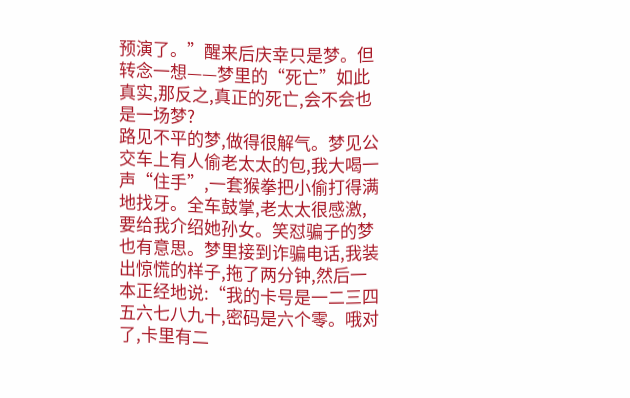预演了。”醒来后庆幸只是梦。但转念一想——梦里的“死亡”如此真实,那反之,真正的死亡,会不会也是一场梦?
路见不平的梦,做得很解气。梦见公交车上有人偷老太太的包,我大喝一声“住手”,一套猴拳把小偷打得满地找牙。全车鼓掌,老太太很感激,要给我介绍她孙女。笑怼骗子的梦也有意思。梦里接到诈骗电话,我装出惊慌的样子,拖了两分钟,然后一本正经地说:“我的卡号是一二三四五六七八九十,密码是六个零。哦对了,卡里有二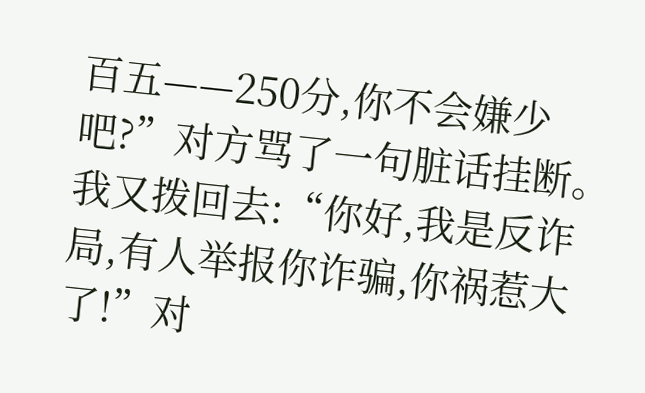百五——250分,你不会嫌少吧?”对方骂了一句脏话挂断。我又拨回去:“你好,我是反诈局,有人举报你诈骗,你祸惹大了!”对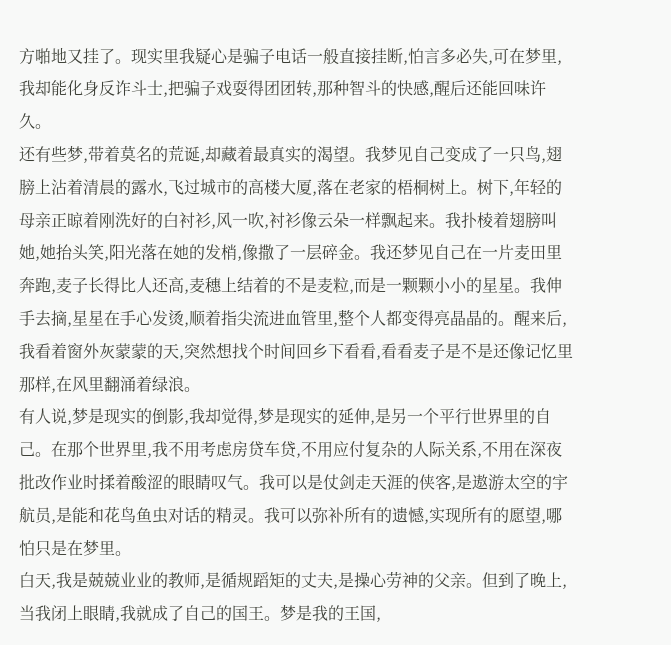方啪地又挂了。现实里我疑心是骗子电话一般直接挂断,怕言多必失,可在梦里,我却能化身反诈斗士,把骗子戏耍得团团转,那种智斗的快感,醒后还能回味许久。
还有些梦,带着莫名的荒诞,却藏着最真实的渴望。我梦见自己变成了一只鸟,翅膀上沾着清晨的露水,飞过城市的高楼大厦,落在老家的梧桐树上。树下,年轻的母亲正晾着刚洗好的白衬衫,风一吹,衬衫像云朵一样飘起来。我扑棱着翅膀叫她,她抬头笑,阳光落在她的发梢,像撒了一层碎金。我还梦见自己在一片麦田里奔跑,麦子长得比人还高,麦穗上结着的不是麦粒,而是一颗颗小小的星星。我伸手去摘,星星在手心发烫,顺着指尖流进血管里,整个人都变得亮晶晶的。醒来后,我看着窗外灰蒙蒙的天,突然想找个时间回乡下看看,看看麦子是不是还像记忆里那样,在风里翻涌着绿浪。
有人说,梦是现实的倒影,我却觉得,梦是现实的延伸,是另一个平行世界里的自己。在那个世界里,我不用考虑房贷车贷,不用应付复杂的人际关系,不用在深夜批改作业时揉着酸涩的眼睛叹气。我可以是仗剑走天涯的侠客,是遨游太空的宇航员,是能和花鸟鱼虫对话的精灵。我可以弥补所有的遗憾,实现所有的愿望,哪怕只是在梦里。
白天,我是兢兢业业的教师,是循规蹈矩的丈夫,是操心劳神的父亲。但到了晚上,当我闭上眼睛,我就成了自己的国王。梦是我的王国,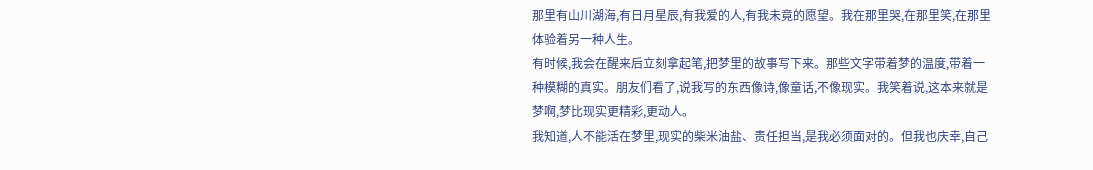那里有山川湖海,有日月星辰,有我爱的人,有我未竟的愿望。我在那里哭,在那里笑,在那里体验着另一种人生。
有时候,我会在醒来后立刻拿起笔,把梦里的故事写下来。那些文字带着梦的温度,带着一种模糊的真实。朋友们看了,说我写的东西像诗,像童话,不像现实。我笑着说,这本来就是梦啊,梦比现实更精彩,更动人。
我知道,人不能活在梦里,现实的柴米油盐、责任担当,是我必须面对的。但我也庆幸,自己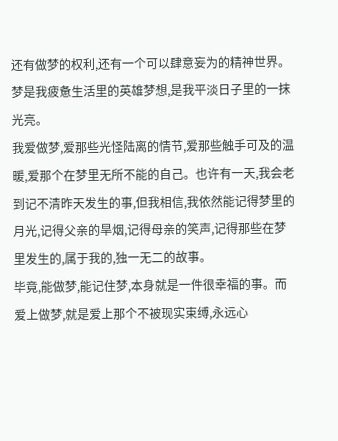还有做梦的权利,还有一个可以肆意妄为的精神世界。梦是我疲惫生活里的英雄梦想,是我平淡日子里的一抹光亮。
我爱做梦,爱那些光怪陆离的情节,爱那些触手可及的温暖,爱那个在梦里无所不能的自己。也许有一天,我会老到记不清昨天发生的事,但我相信,我依然能记得梦里的月光,记得父亲的旱烟,记得母亲的笑声,记得那些在梦里发生的,属于我的,独一无二的故事。
毕竟,能做梦,能记住梦,本身就是一件很幸福的事。而爱上做梦,就是爱上那个不被现实束缚,永远心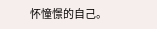怀憧憬的自己。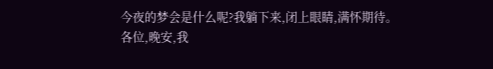今夜的梦会是什么呢?我躺下来,闭上眼睛,满怀期待。
各位,晚安,我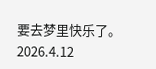要去梦里快乐了。
2026.4.12